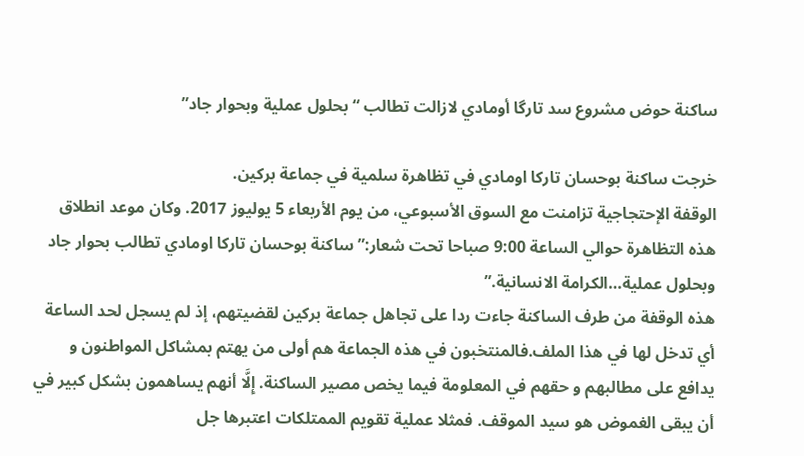ساكنة حوض مشروع سد تارگا أومادي لازالت تطالب “بحلول عملية وبحوار جاد”

خرجت ساكنة بوحسان تاركا اومادي في تظاهرة سلمية في جماعة بركين.
الوقفة الإحتجاجية تزامنت مع السوق الأسبوعي، من يوم الأربعاء 5 يوليوز 2017. وكان موعد انطلاق هذه التظاهرة حوالي الساعة 9:00 صباحا تحت شعار:” ساكنة بوحسان تاركا اومادي تطالب بحوار جاد وبحلول عملية…الكرامة الانسانية.”
هذه الوقفة من طرف الساكنة جاءت ردا على تجاهل جماعة بركين لقضيتهم، إذ لم يسجل لحد الساعة أي تدخل لها في هذا الملف.فالمنتخبون في هذه الجماعة هم أولى من يهتم بمشاكل المواطنون و يدافع على مطالبهم و حقهم في المعلومة فيما يخص مصير الساكنة. إِلَّا أنهم يساهمون بشكل كبير في أن يبقى الغموض هو سيد الموقف. فمثلا عملية تقويم الممتلكات اعتبرها جل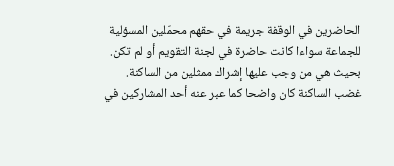الحاضرين في الوقفة جريمة في حقهم محمّلين المسؤلية للجماعة سواءا كانت حاضرة في لجنة التقويم أو لم تكن. بحيث هي من وجب عليها إشراك ممثلين من الساكنة.
غضب الساكنة كان واضحا كما عبر عنه أحد المشاركين في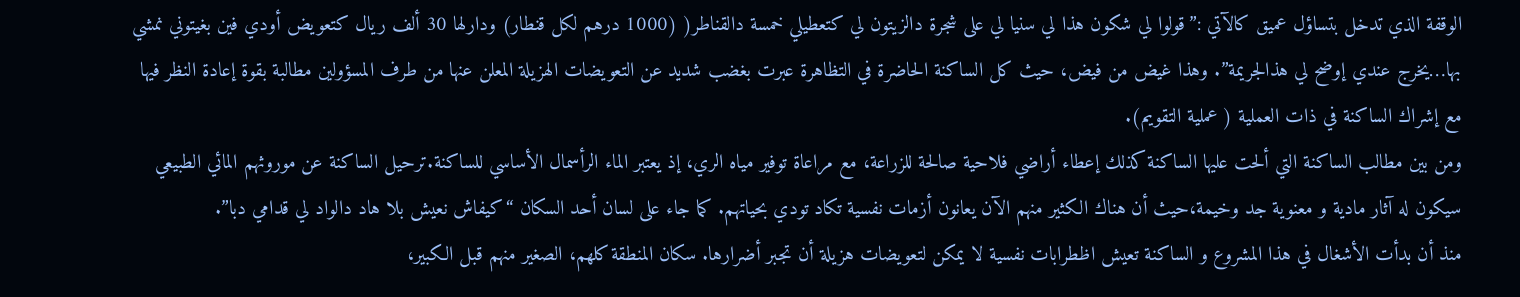الوقفة الذي تدخل بتساؤل عميق كالآتي :”قولوا لي شكون هذا لي سنيا لي على شجرة دالزيتون لي كتعطيلي خمسة دالقناطر( (1000 درهم لكل قنطار) ودارلها 30 ألف ريال كتعويض أودي فين بغيتوني نمشي بها…يخرج عندي إوضح لي هذالجريمة”. وهذا غيض من فيض، حيث كل الساكنة الحاضرة في التظاهرة عبرت بغضب شديد عن التعويضات الهزيلة المعلن عنها من طرف المسؤولين مطالبة بقوة إعادة النظر فيها مع إشراك الساكنة في ذات العملية ( عملية التقويم).
ومن بين مطالب الساكنة التي ألحت عليها الساكنة كذلك إعطاء أراضي فلاحية صالحة للزراعة، مع مراعاة توفير مياه الري، إذ يعتبر الماء الرأسمال الأساسي للساكنة.ترحيل الساكنة عن موروثهم المائي الطبيعي سيكون له آثار مادية و معنوية جد وخيمة،حيث أن هناك الكثير منهم الآن يعانون أزمات نفسية تكاد تودي بحياتهم. كما جاء على لسان أحد السكان “كيفاش نعيش بلا هاد دالواد لي قدامي دبا”.
منذ أن بدأت الأشغال في هذا المشروع و الساكنة تعيش اظطرابات نفسية لا يمكن لتعويضات هزيلة أن تجبر أضرارها. سكان المنطقة كلهم، الصغير منهم قبل الكبير،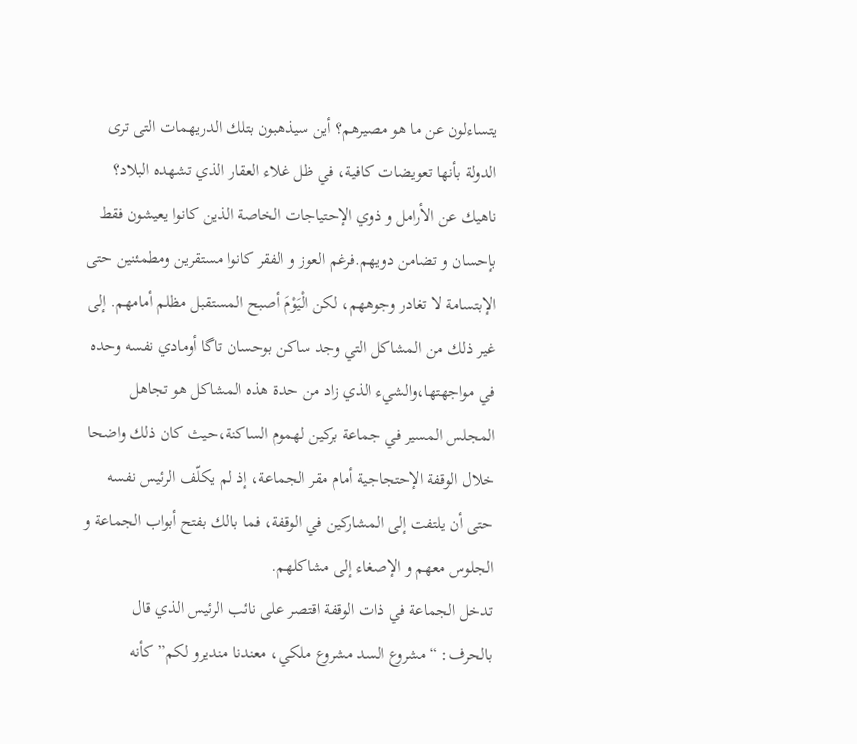يتساءلون عن ما هو مصيرهم؟ أين سيذهبون بتلك الدريهمات التى ترى الدولة بأنها تعويضات كافية، في ظل غلاء العقار الذي تشهده البلاد؟ ناهيك عن الأرامل و ذوي الإحتياجات الخاصة الذين كانوا يعيشون فقط بإحسان و تضامن دويهم.فرغم العوز و الفقر كانوا مستقرين ومطمئنين حتى الإبتسامة لا تغادر وجوههم، لكن الْيَوْمَ أصبح المستقبل مظلم أمامهم. إلى غير ذلك من المشاكل التي وجد ساكن بوحسان تاگا أومادي نفسه وحده في مواجهتها،والشيء الذي زاد من حدة هذه المشاكل هو تجاهل المجلس المسير في جماعة بركين لهموم الساكنة،حيث كان ذلك واضحا خلال الوقفة الإحتجاجية أمام مقر الجماعة، إذ لم يكلّف الرئيس نفسه حتى أن يلتفت إلى المشاركين في الوقفة، فما بالك بفتح أبواب الجماعة و الجلوس معهم و الإصغاء إلى مشاكلهم.
تدخل الجماعة في ذات الوقفة اقتصر على نائب الرئيس الذي قال بالحرف: “مشروع السد مشروع ملكي، معندنا منديرو لكم” كأنه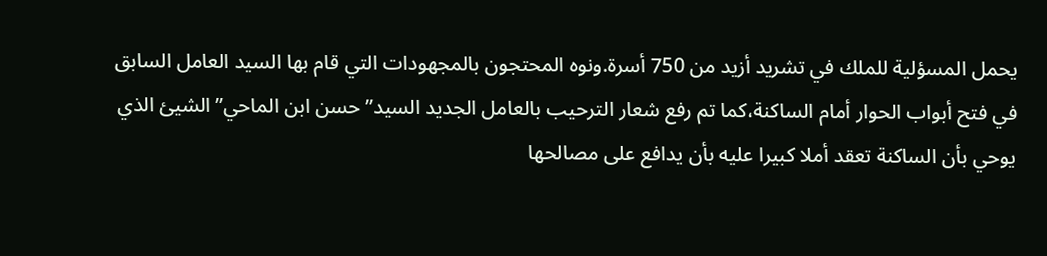يحمل المسؤلية للملك في تشريد أزيد من 750 أسرة.ونوه المحتجون بالمجهودات التي قام بها السيد العامل السابق في فتح أبواب الحوار أمام الساكنة،كما تم رفع شعار الترحيب بالعامل الجديد السيد”حسن ابن الماحي” الشيئ الذي يوحي بأن الساكنة تعقد أملا كبيرا عليه بأن يدافع على مصالحها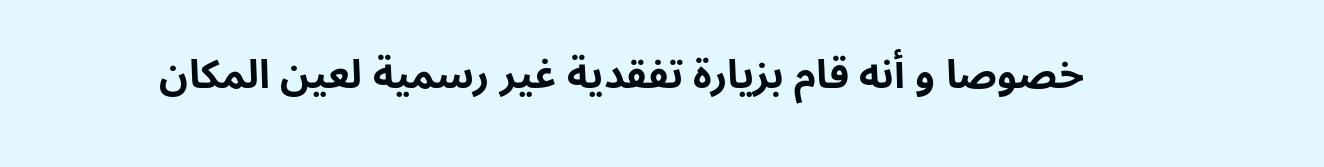خصوصا و أنه قام بزيارة تفقدية غير رسمية لعين المكان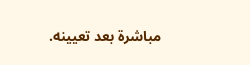مباشرة بعد تعيينه.